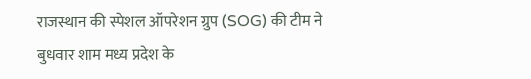राजस्थान की स्पेशल ऑपरेशन ग्रुप (SOG) की टीम ने बुधवार शाम मध्य प्रदेश के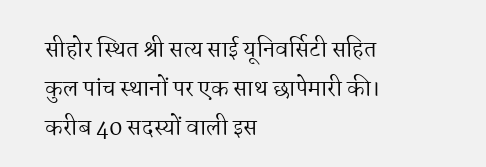सीहोर स्थित श्री सत्य साई यूनिवर्सिटी सहित कुल पांच स्थानों पर एक साथ छापेमारी की। करीब 40 सदस्यों वाली इस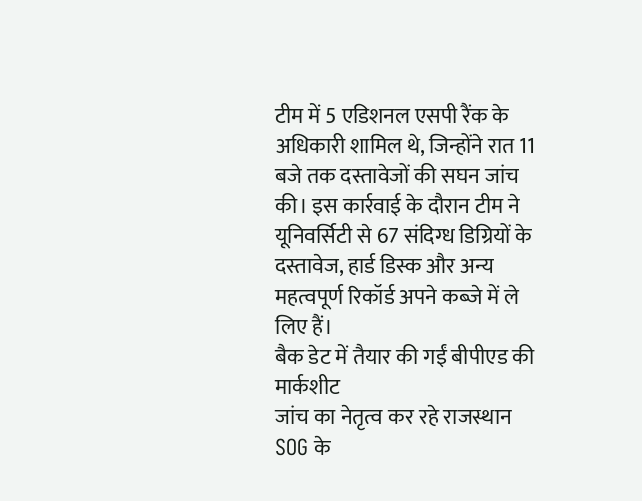टीम में 5 एडिशनल एसपी रैंक के अधिकारी शामिल थे, जिन्होंने रात 11 बजे तक दस्तावेजों की सघन जांच की। इस कार्रवाई के दौरान टीम ने यूनिवर्सिटी से 67 संदिग्ध डिग्रियों के दस्तावेज, हार्ड डिस्क और अन्य महत्वपूर्ण रिकॉर्ड अपने कब्जे में ले लिए हैं।
बैक डेट में तैयार की गईं बीपीएड की मार्कशीट
जांच का नेतृत्व कर रहे राजस्थान SOG के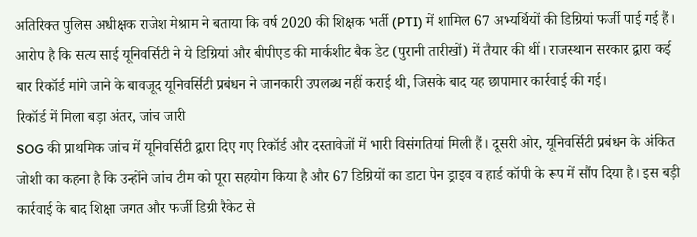अतिरिक्त पुलिस अधीक्षक राजेश मेश्राम ने बताया कि वर्ष 2020 की शिक्षक भर्ती (PTI) में शामिल 67 अभ्यर्थियों की डिग्रियां फर्जी पाई गई हैं। आरोप है कि सत्य साई यूनिवर्सिटी ने ये डिग्रियां और बीपीएड की मार्कशीट बैक डेट (पुरानी तारीखों) में तैयार की थीं। राजस्थान सरकार द्वारा कई बार रिकॉर्ड मांगे जाने के बावजूद यूनिवर्सिटी प्रबंधन ने जानकारी उपलब्ध नहीं कराई थी, जिसके बाद यह छापामार कार्रवाई की गई।
रिकॉर्ड में मिला बड़ा अंतर, जांच जारी
SOG की प्राथमिक जांच में यूनिवर्सिटी द्वारा दिए गए रिकॉर्ड और दस्तावेजों में भारी विसंगतियां मिली हैं। दूसरी ओर, यूनिवर्सिटी प्रबंधन के अंकित जोशी का कहना है कि उन्होंने जांच टीम को पूरा सहयोग किया है और 67 डिग्रियों का डाटा पेन ड्राइव व हार्ड कॉपी के रूप में सौंप दिया है। इस बड़ी कार्रवाई के बाद शिक्षा जगत और फर्जी डिग्री रैकेट से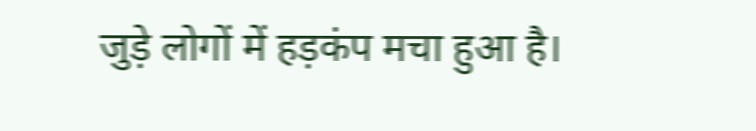जुड़े लोगों में हड़कंप मचा हुआ है।